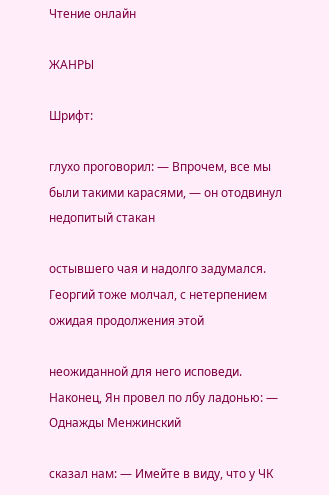Чтение онлайн

ЖАНРЫ

Шрифт:

глухо проговорил: — Впрочем, все мы были такими карасями, — он отодвинул недопитый стакан

остывшего чая и надолго задумался. Георгий тоже молчал, с нетерпением ожидая продолжения этой

неожиданной для него исповеди. Наконец, Ян провел по лбу ладонью: — Однажды Менжинский

сказал нам: — Имейте в виду, что у ЧК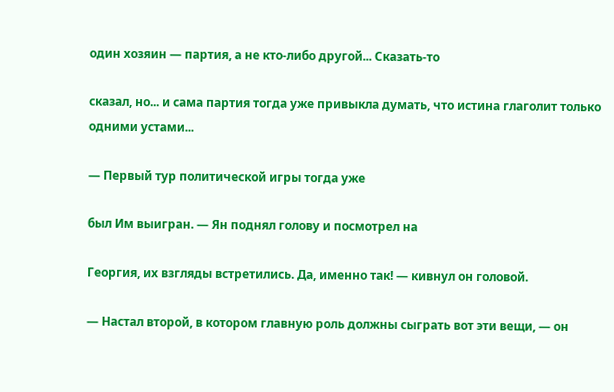один хозяин — партия, а не кто-либо другой... Сказать-то

сказал, но... и сама партия тогда уже привыкла думать, что истина глаголит только одними устами...

— Первый тур политической игры тогда уже

был Им выигран. — Ян поднял голову и посмотрел на

Георгия, их взгляды встретились. Да, именно так! — кивнул он головой.

— Настал второй, в котором главную роль должны сыграть вот эти вещи, — он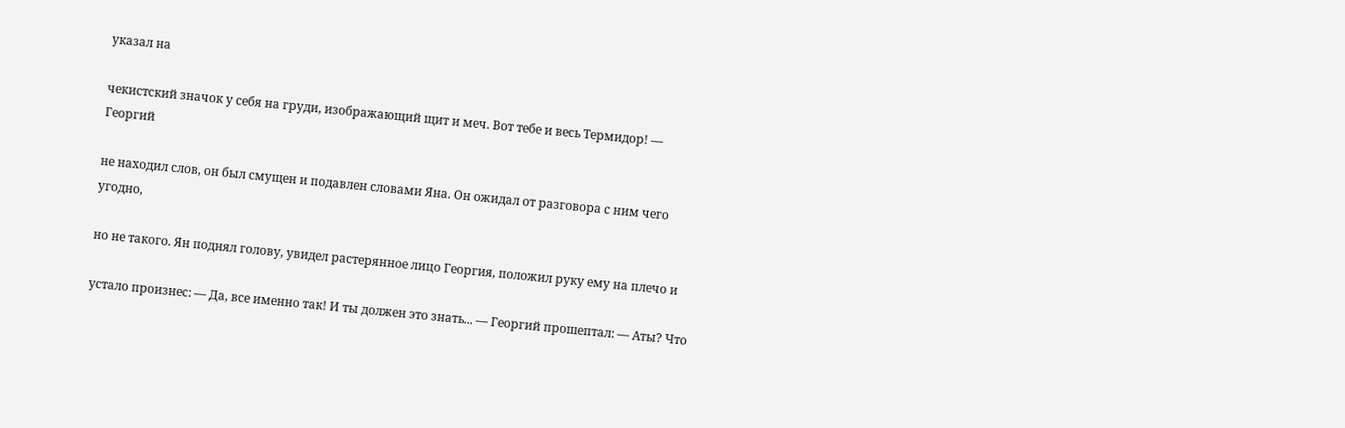указал на

чекистский значок у себя на груди, изображающий щит и меч. Вот тебе и весь Термидор! — Георгий

не находил слов, он был смущен и подавлен словами Яна. Он ожидал от разговора с ним чего угодно,

но не такого. Ян поднял голову, увидел растерянное лицо Георгия, положил руку ему на плечо и

устало произнес: — Да, все именно так! И ты должен это знать... — Георгий прошептал: — Аты? Что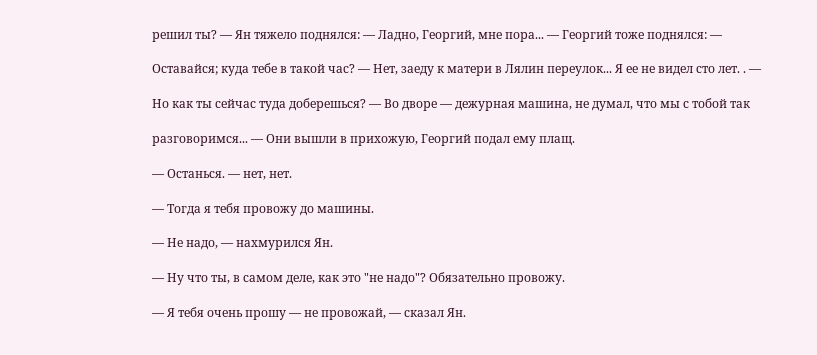решил ты? — Ян тяжело поднялся: — Ладно, Георгий, мне пора... — Георгий тоже поднялся: —

Оставайся; куда тебе в такой час? — Нет, заеду к матери в Лялин переулок... Я ее не видел сто лет. . —

Но как ты сейчас туда доберешься? — Во дворе — дежурная машина, не думал, что мы с тобой так

разговоримся... — Они вышли в прихожую, Георгий подал ему плащ.

— Останься. — нет, нет.

— Тогда я тебя провожу до машины.

— Не надо, — нахмурился Ян.

— Ну что ты, в самом деле, как это "не надо"? Обязательно провожу.

— Я тебя очень прошу — не провожай, — сказал Ян.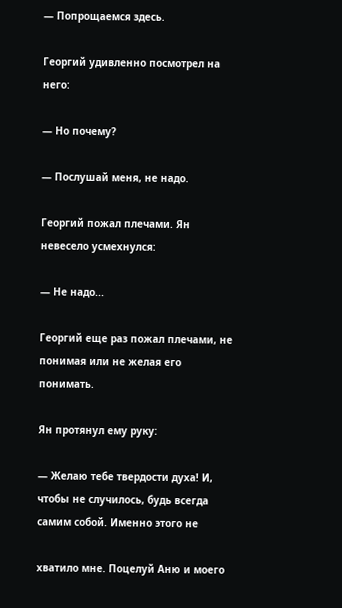— Попрощаемся здесь.

Георгий удивленно посмотрел на него:

— Но почему?

— Послушай меня, не надо.

Георгий пожал плечами. Ян невесело усмехнулся:

— Не надо...

Георгий еще раз пожал плечами, не понимая или не желая его понимать.

Ян протянул ему руку:

— Желаю тебе твердости духа! И, чтобы не случилось, будь всегда самим собой. Именно этого не

хватило мне. Поцелуй Аню и моего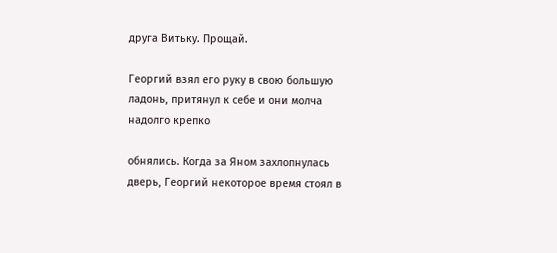друга Витьку. Прощай.

Георгий взял его руку в свою большую ладонь, притянул к себе и они молча надолго крепко

обнялись. Когда за Яном захлопнулась дверь, Георгий некоторое время стоял в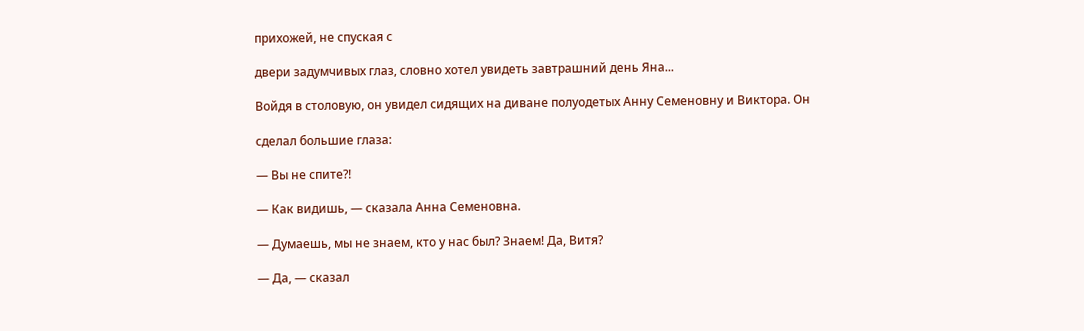прихожей, не спуская с

двери задумчивых глаз, словно хотел увидеть завтрашний день Яна...

Войдя в столовую, он увидел сидящих на диване полуодетых Анну Семеновну и Виктора. Он

сделал большие глаза:

— Вы не спите?!

— Как видишь, — сказала Анна Семеновна.

— Думаешь, мы не знаем, кто у нас был? Знаем! Да, Витя?

— Да, — сказал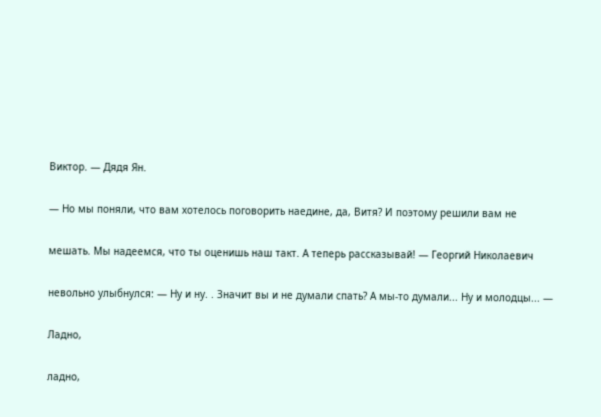Виктор. — Дядя Ян.

— Но мы поняли, что вам хотелось поговорить наедине, да, Витя? И поэтому решили вам не

мешать. Мы надеемся, что ты оценишь наш такт. А теперь рассказывай! — Георгий Николаевич

невольно улыбнулся: — Ну и ну. . Значит вы и не думали спать? А мы-то думали... Ну и молодцы... —

Ладно,

ладно,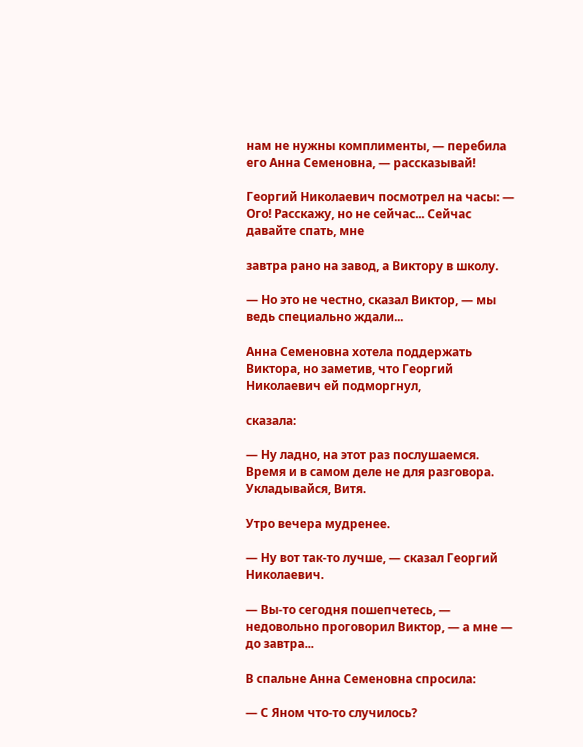нам не нужны комплименты, — перебила его Анна Семеновна, — рассказывай!

Георгий Николаевич посмотрел на часы: — Ого! Расскажу, но не сейчас... Сейчас давайте спать, мне

завтра рано на завод, а Виктору в школу.

— Но это не честно, сказал Виктор, — мы ведь специально ждали...

Анна Семеновна хотела поддержать Виктора, но заметив, что Георгий Николаевич ей подморгнул,

сказала:

— Ну ладно, на этот раз послушаемся. Время и в самом деле не для разговора. Укладывайся, Витя.

Утро вечера мудренее.

— Ну вот так-то лучше, — сказал Георгий Николаевич.

— Вы-то сегодня пошепчетесь, — недовольно проговорил Виктор, — а мне — до завтра...

В спальне Анна Семеновна спросила:

— С Яном что-то случилось?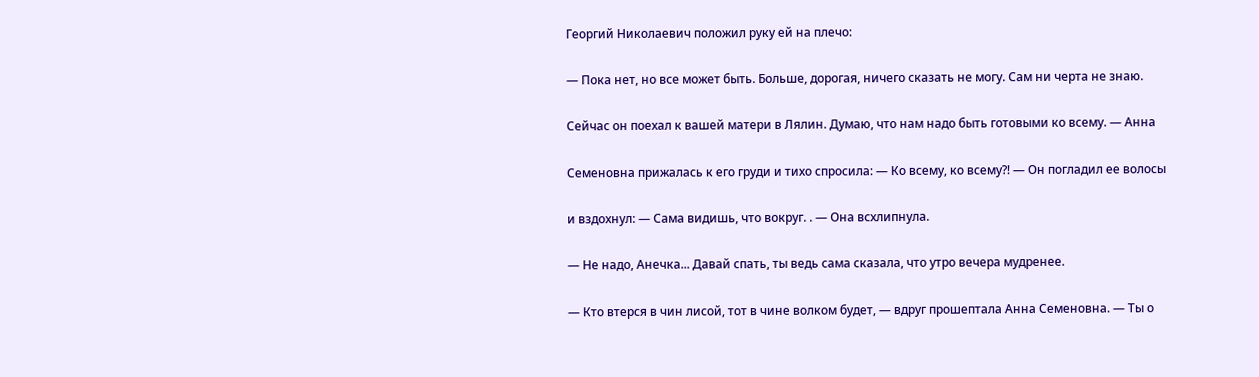Георгий Николаевич положил руку ей на плечо:

— Пока нет, но все может быть. Больше, дорогая, ничего сказать не могу. Сам ни черта не знаю.

Сейчас он поехал к вашей матери в Лялин. Думаю, что нам надо быть готовыми ко всему. — Анна

Семеновна прижалась к его груди и тихо спросила: — Ко всему, ко всему?! — Он погладил ее волосы

и вздохнул: — Сама видишь, что вокруг. . — Она всхлипнула.

— Не надо, Анечка... Давай спать, ты ведь сама сказала, что утро вечера мудренее.

— Кто втерся в чин лисой, тот в чине волком будет, — вдруг прошептала Анна Семеновна. — Ты о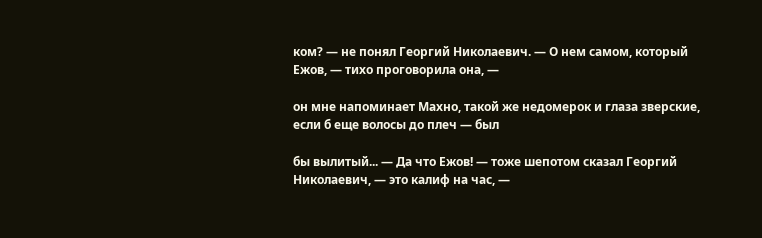ком? — не понял Георгий Николаевич. — О нем самом, который Ежов, — тихо проговорила она, —

он мне напоминает Махно, такой же недомерок и глаза зверские, если б еще волосы до плеч — был

бы вылитый... — Да что Ежов! — тоже шепотом сказал Георгий Николаевич, — это калиф на час, —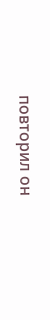повторил он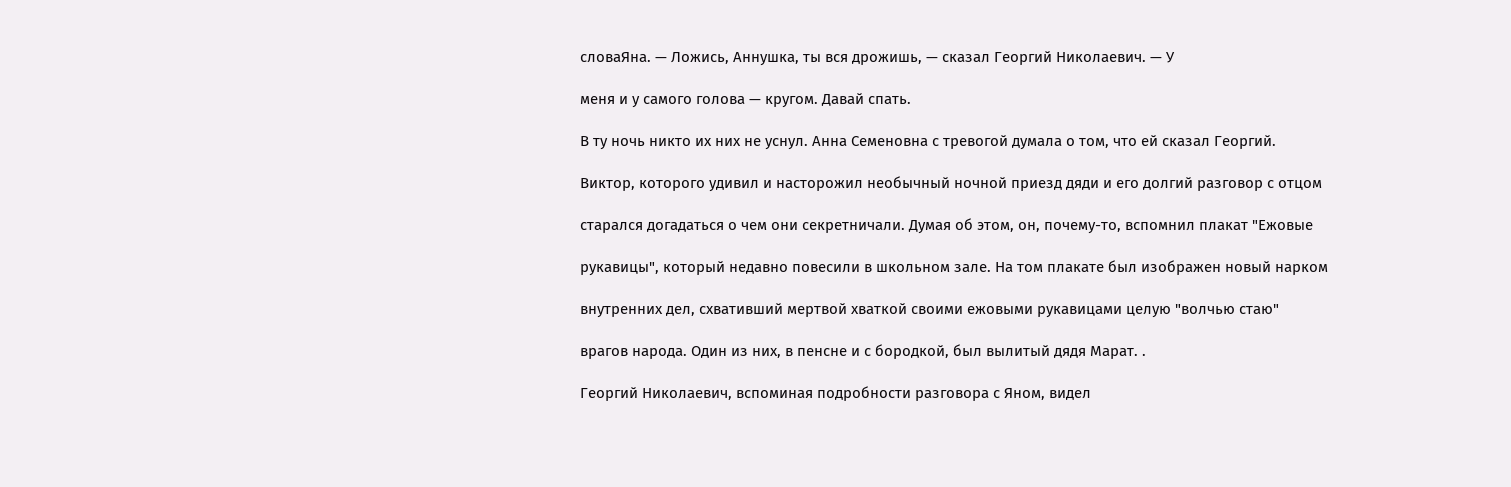словаЯна. — Ложись, Аннушка, ты вся дрожишь, — сказал Георгий Николаевич. — У

меня и у самого голова — кругом. Давай спать.

В ту ночь никто их них не уснул. Анна Семеновна с тревогой думала о том, что ей сказал Георгий.

Виктор, которого удивил и насторожил необычный ночной приезд дяди и его долгий разговор с отцом

старался догадаться о чем они секретничали. Думая об этом, он, почему-то, вспомнил плакат "Ежовые

рукавицы", который недавно повесили в школьном зале. На том плакате был изображен новый нарком

внутренних дел, схвативший мертвой хваткой своими ежовыми рукавицами целую "волчью стаю"

врагов народа. Один из них, в пенсне и с бородкой, был вылитый дядя Марат. .

Георгий Николаевич, вспоминая подробности разговора с Яном, видел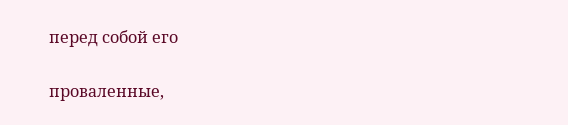перед собой его

проваленные,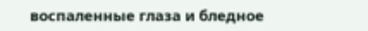воспаленные глаза и бледное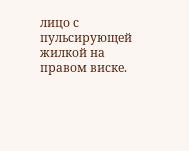лицо с пульсирующей жилкой на правом виске.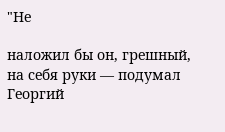"Не

наложил бы он, грешный, на себя руки — подумал Георгий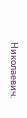Николаевич.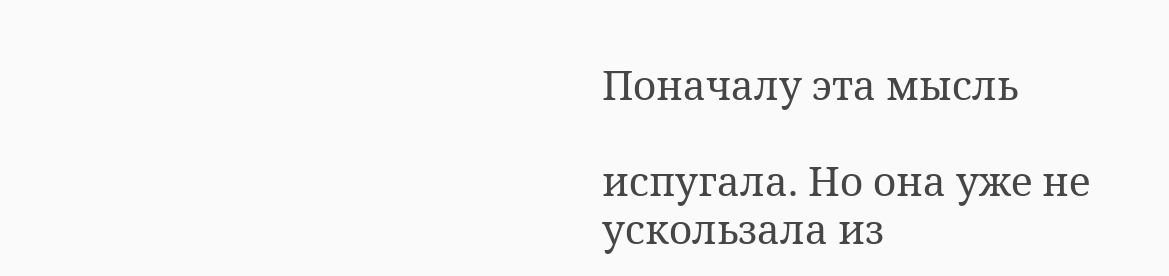Поначалу эта мысль

испугала. Но она уже не ускользала из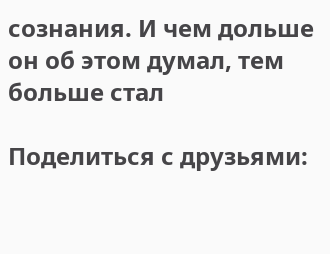сознания. И чем дольше он об этом думал, тем больше стал

Поделиться с друзьями: